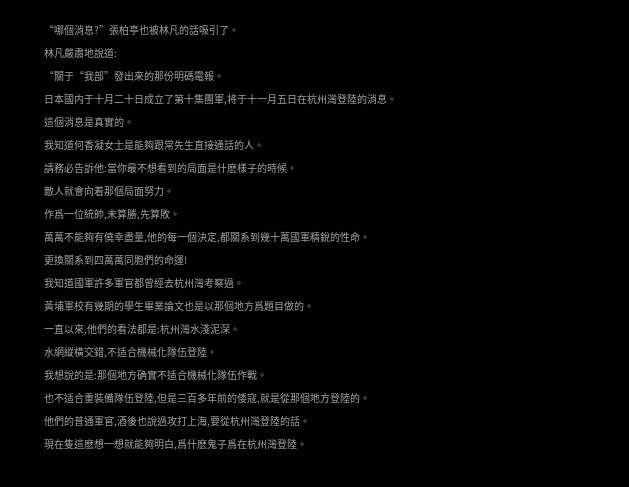“哪個消息?”張柏亭也被林凡的話吸引了。
林凡嚴肅地說道:
“關于“我部”發出來的那份明碼電報。
日本國内于十月二十日成立了第十集團軍,将于十一月五日在杭州灣登陸的消息。
這個消息是真實的。
我知道何香凝女士是能夠跟常先生直接通話的人。
請務必告訴他:當你最不想看到的局面是什麽樣子的時候。
敵人就會向着那個局面努力。
作爲一位統帥,未算勝,先算敗。
萬萬不能夠有僥幸盡量,他的每一個決定,都關系到幾十萬國軍精銳的性命。
更換關系到四萬萬同胞們的命運!
我知道國軍許多軍官都曾經去杭州灣考察過。
黃埔軍校有幾期的學生畢業論文也是以那個地方爲題目做的。
一直以來,他們的看法都是:杭州灣水淺泥深。
水網縱橫交錯,不适合機械化隊伍登陸。
我想說的是:那個地方确實不适合機械化隊伍作戰。
也不适合重裝備隊伍登陸,但是三百多年前的倭寇,就是從那個地方登陸的。
他們的普通軍官,酒後也說過攻打上海,要從杭州灣登陸的話。
現在隻這麽想一想就能夠明白,爲什麽鬼子爲在杭州灣登陸。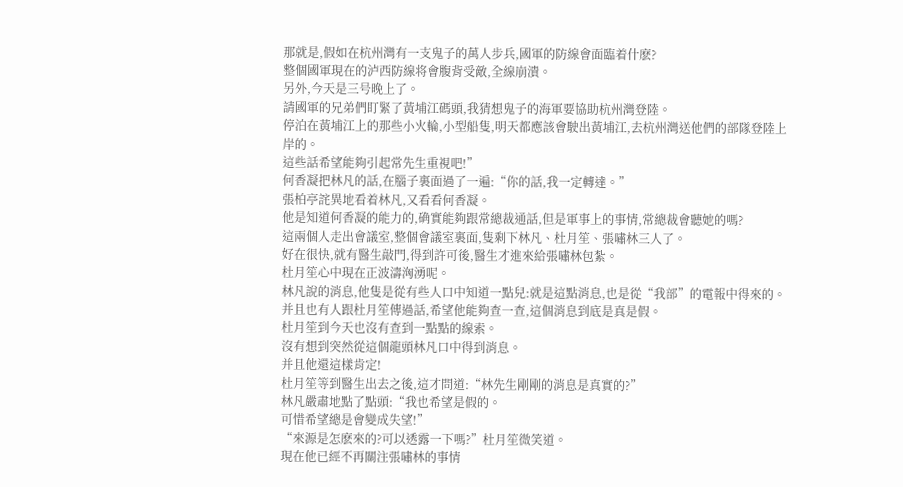那就是,假如在杭州灣有一支鬼子的萬人步兵,國軍的防線會面臨着什麽?
整個國軍現在的泸西防線将會腹背受敵,全線崩潰。
另外,今天是三号晚上了。
請國軍的兄弟們盯緊了黃埔江碼頭,我猜想鬼子的海軍要協助杭州灣登陸。
停泊在黃埔江上的那些小火輪,小型船隻,明天都應該會駛出黃埔江,去杭州灣送他們的部隊登陸上岸的。
這些話希望能夠引起常先生重視吧!”
何香凝把林凡的話,在腦子裏面過了一遍:“你的話,我一定轉達。”
張柏亭詫異地看着林凡,又看看何香凝。
他是知道何香凝的能力的,确實能夠跟常總裁通話,但是軍事上的事情,常總裁會聽她的嗎?
這兩個人走出會議室,整個會議室裏面,隻剩下林凡、杜月笙、張嘯林三人了。
好在很快,就有醫生敲門,得到許可後,醫生才進來給張嘯林包紮。
杜月笙心中現在正波濤洶湧呢。
林凡說的消息,他隻是從有些人口中知道一點兒:就是這點消息,也是從“我部”的電報中得來的。
并且也有人跟杜月笙傳過話,希望他能夠查一查,這個消息到底是真是假。
杜月笙到今天也沒有查到一點點的線索。
沒有想到突然從這個龍頭林凡口中得到消息。
并且他還這樣肯定!
杜月笙等到醫生出去之後,這才問道:“林先生剛剛的消息是真實的?”
林凡嚴肅地點了點頭:“我也希望是假的。
可惜希望總是會變成失望!”
“來源是怎麽來的?可以透露一下嗎?”杜月笙微笑道。
現在他已經不再關注張嘯林的事情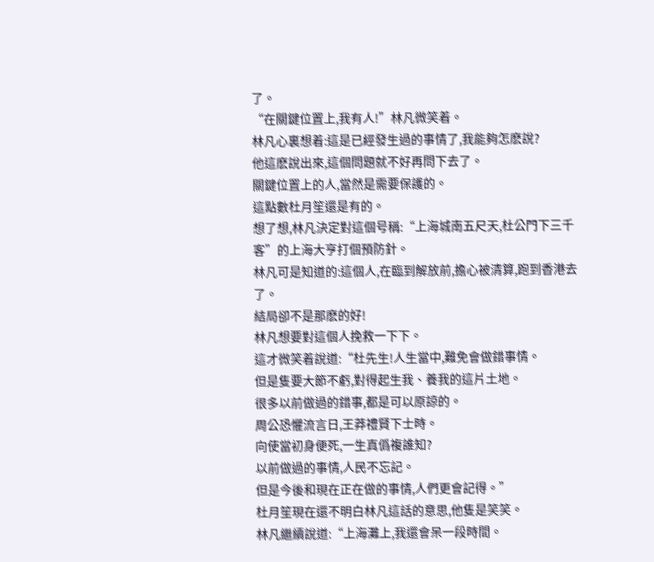了。
“在關鍵位置上,我有人!”林凡微笑着。
林凡心裏想着:這是已經發生過的事情了,我能夠怎麽說?
他這麽說出來,這個問題就不好再問下去了。
關鍵位置上的人,當然是需要保護的。
這點數杜月笙還是有的。
想了想,林凡決定對這個号稱:“上海城南五尺天,杜公門下三千客”的上海大亨打個預防針。
林凡可是知道的:這個人,在臨到解放前,擔心被清算,跑到香港去了。
結局卻不是那麽的好!
林凡想要對這個人挽救一下下。
這才微笑着說道:“杜先生!人生當中,難免會做錯事情。
但是隻要大節不虧,對得起生我、養我的這片土地。
很多以前做過的錯事,都是可以原諒的。
周公恐懼流言日,王莽禮賢下士時。
向使當初身便死,一生真僞複誰知?
以前做過的事情,人民不忘記。
但是今後和現在正在做的事情,人們更會記得。”
杜月笙現在還不明白林凡這話的意思,他隻是笑笑。
林凡繼續說道:“上海灘上,我還會呆一段時間。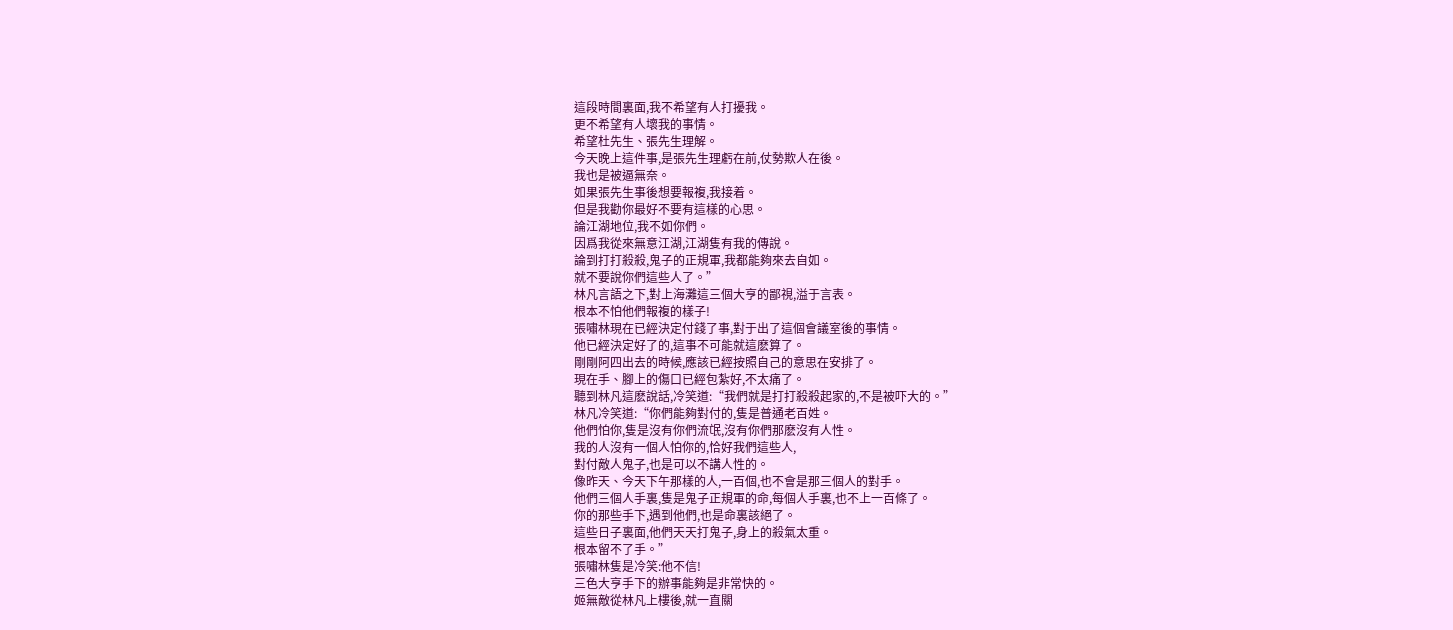這段時間裏面,我不希望有人打擾我。
更不希望有人壞我的事情。
希望杜先生、張先生理解。
今天晚上這件事,是張先生理虧在前,仗勢欺人在後。
我也是被逼無奈。
如果張先生事後想要報複,我接着。
但是我勸你最好不要有這樣的心思。
論江湖地位,我不如你們。
因爲我從來無意江湖,江湖隻有我的傳說。
論到打打殺殺,鬼子的正規軍,我都能夠來去自如。
就不要說你們這些人了。”
林凡言語之下,對上海灘這三個大亨的鄙視,溢于言表。
根本不怕他們報複的樣子!
張嘯林現在已經決定付錢了事,對于出了這個會議室後的事情。
他已經決定好了的,這事不可能就這麽算了。
剛剛阿四出去的時候,應該已經按照自己的意思在安排了。
現在手、腳上的傷口已經包紮好,不太痛了。
聽到林凡這麽說話,冷笑道:“我們就是打打殺殺起家的,不是被吓大的。”
林凡冷笑道:“你們能夠對付的,隻是普通老百姓。
他們怕你,隻是沒有你們流氓,沒有你們那麽沒有人性。
我的人沒有一個人怕你的,恰好我們這些人,
對付敵人鬼子,也是可以不講人性的。
像昨天、今天下午那樣的人,一百個,也不會是那三個人的對手。
他們三個人手裏,隻是鬼子正規軍的命,每個人手裏,也不上一百條了。
你的那些手下,遇到他們,也是命裏該絕了。
這些日子裏面,他們天天打鬼子,身上的殺氣太重。
根本留不了手。”
張嘯林隻是冷笑:他不信!
三色大亨手下的辦事能夠是非常快的。
姬無敵從林凡上樓後,就一直關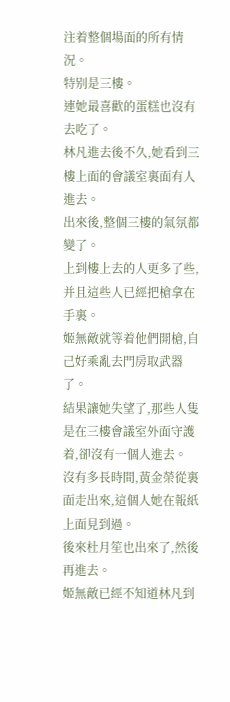注着整個場面的所有情況。
特别是三樓。
連她最喜歡的蛋糕也沒有去吃了。
林凡進去後不久,她看到三樓上面的會議室裏面有人進去。
出來後,整個三樓的氣氛都變了。
上到樓上去的人更多了些,并且這些人已經把槍拿在手裏。
姬無敵就等着他們開槍,自己好乘亂去門房取武器了。
結果讓她失望了,那些人隻是在三樓會議室外面守護着,卻沒有一個人進去。
沒有多長時間,黃金榮從裏面走出來,這個人她在報紙上面見到過。
後來杜月笙也出來了,然後再進去。
姬無敵已經不知道林凡到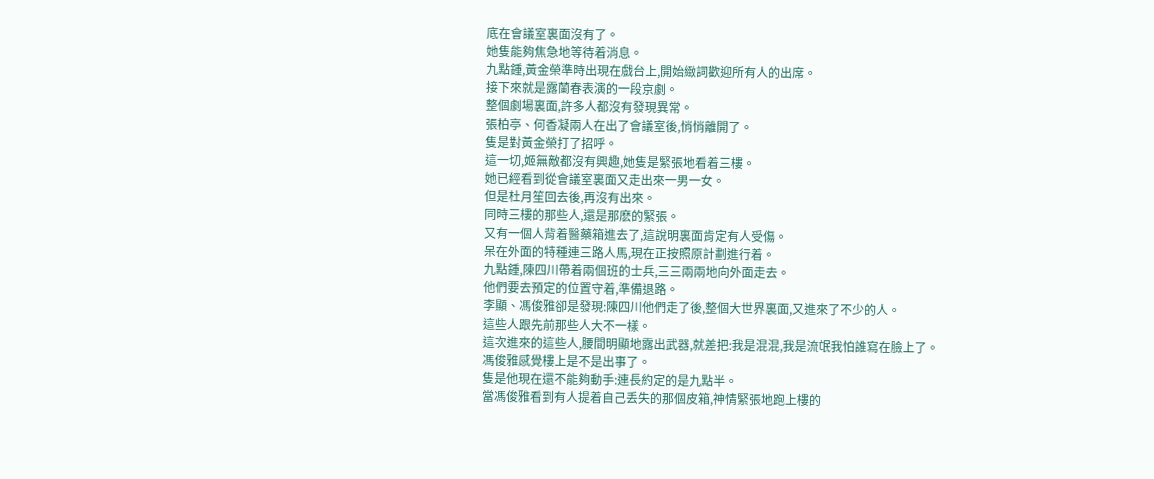底在會議室裏面沒有了。
她隻能夠焦急地等待着消息。
九點鍾,黃金榮準時出現在戲台上,開始緻詞歡迎所有人的出席。
接下來就是露蘭春表演的一段京劇。
整個劇場裏面,許多人都沒有發現異常。
張柏亭、何香凝兩人在出了會議室後,悄悄離開了。
隻是對黃金榮打了招呼。
這一切,姬無敵都沒有興趣,她隻是緊張地看着三樓。
她已經看到從會議室裏面又走出來一男一女。
但是杜月笙回去後,再沒有出來。
同時三樓的那些人,還是那麽的緊張。
又有一個人背着醫藥箱進去了,這說明裏面肯定有人受傷。
呆在外面的特種連三路人馬,現在正按照原計劃進行着。
九點鍾,陳四川帶着兩個班的士兵,三三兩兩地向外面走去。
他們要去預定的位置守着,準備退路。
李顯、馮俊雅卻是發現:陳四川他們走了後,整個大世界裏面,又進來了不少的人。
這些人跟先前那些人大不一樣。
這次進來的這些人,腰間明顯地露出武器,就差把:我是混混,我是流氓我怕誰寫在臉上了。
馮俊雅感覺樓上是不是出事了。
隻是他現在還不能夠動手:連長約定的是九點半。
當馮俊雅看到有人提着自己丢失的那個皮箱,神情緊張地跑上樓的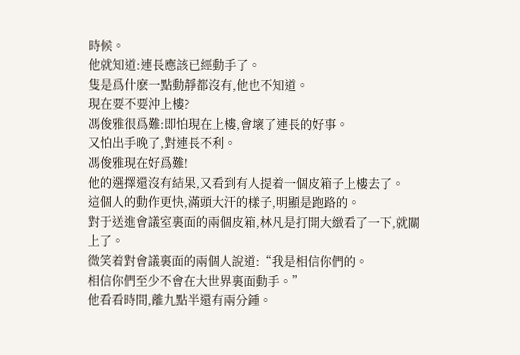時候。
他就知道:連長應該已經動手了。
隻是爲什麽一點動靜都沒有,他也不知道。
現在要不要沖上樓?
馮俊雅很爲難:即怕現在上樓,會壞了連長的好事。
又怕出手晚了,對連長不利。
馮俊雅現在好爲難!
他的選擇還沒有結果,又看到有人提着一個皮箱子上樓去了。
這個人的動作更快,滿頭大汗的樣子,明顯是跑路的。
對于送進會議室裏面的兩個皮箱,林凡是打開大緻看了一下,就關上了。
微笑着對會議裏面的兩個人說道:“我是相信你們的。
相信你們至少不會在大世界裏面動手。”
他看看時間,離九點半還有兩分鍾。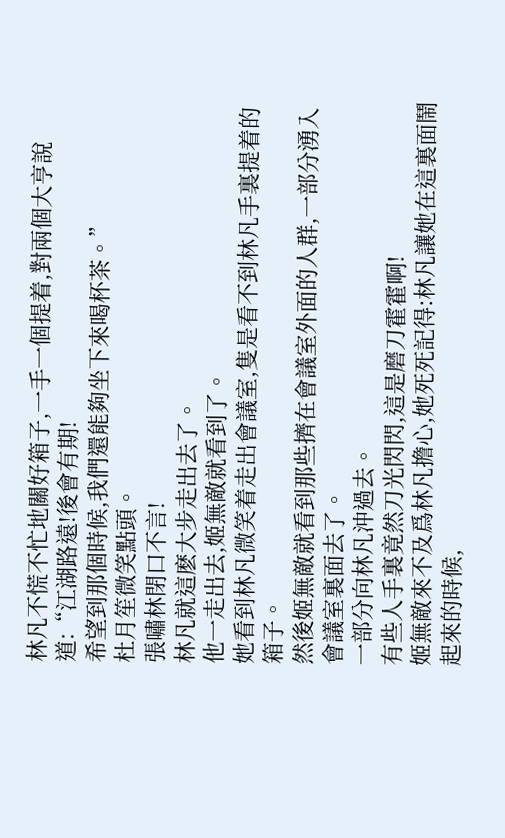林凡不慌不忙地關好箱子,一手一個提着,對兩個大亨說道:“江湖路遠!後會有期!
希望到那個時候,我們還能夠坐下來喝杯茶。”
杜月笙微笑點頭。
張嘯林閉口不言!
林凡就這麽大步走出去了。
他一走出去,姬無敵就看到了。
她看到林凡微笑着走出會議室,隻是看不到林凡手裏提着的箱子。
然後姬無敵就看到那些擠在會議室外面的人群,一部分湧入會議室裏面去了。
一部分向林凡沖過去。
有些人手裏竟然刀光閃閃,這是磨刀霍霍啊!
姬無敵來不及爲林凡擔心,她死死記得:林凡讓她在這裏面鬧起來的時候,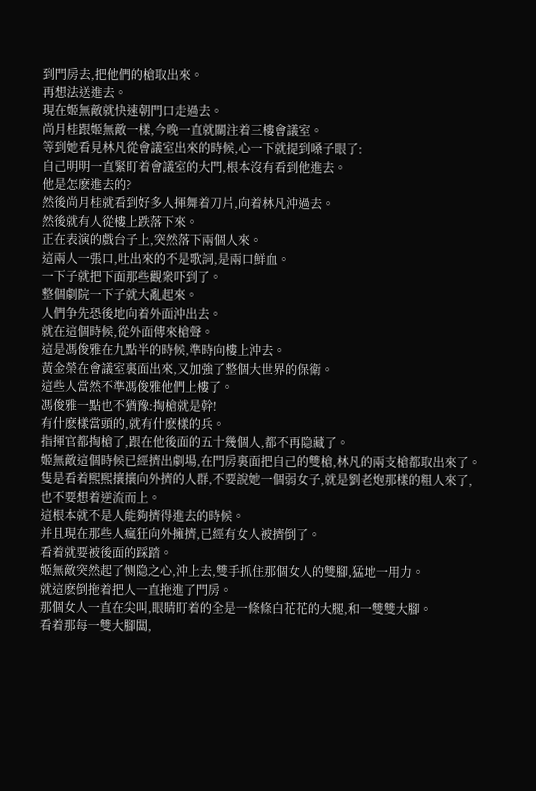到門房去,把他們的槍取出來。
再想法送進去。
現在姬無敵就快速朝門口走過去。
尚月桂跟姬無敵一樣,今晚一直就關注着三樓會議室。
等到她看見林凡從會議室出來的時候,心一下就提到嗓子眼了:
自己明明一直緊盯着會議室的大門,根本沒有看到他進去。
他是怎麽進去的?
然後尚月桂就看到好多人揮舞着刀片,向着林凡沖過去。
然後就有人從樓上跌落下來。
正在表演的戲台子上,突然落下兩個人來。
這兩人一張口,吐出來的不是歌詞,是兩口鮮血。
一下子就把下面那些觀衆吓到了。
整個劇院一下子就大亂起來。
人們争先恐後地向着外面沖出去。
就在這個時候,從外面傳來槍聲。
這是馮俊雅在九點半的時候,準時向樓上沖去。
黃金榮在會議室裏面出來,又加強了整個大世界的保衛。
這些人當然不準馮俊雅他們上樓了。
馮俊雅一點也不猶豫:掏槍就是幹!
有什麽樣當頭的,就有什麽樣的兵。
指揮官都掏槍了,跟在他後面的五十幾個人,都不再隐藏了。
姬無敵這個時候已經擠出劇場,在門房裏面把自己的雙槍,林凡的兩支槍都取出來了。
隻是看着熙熙攘攘向外擠的人群,不要說她一個弱女子,就是劉老炮那樣的粗人來了,也不要想着逆流而上。
這根本就不是人能夠擠得進去的時候。
并且現在那些人瘋狂向外擁擠,已經有女人被擠倒了。
看着就要被後面的踩踏。
姬無敵突然起了恻隐之心,沖上去,雙手抓住那個女人的雙腳,猛地一用力。
就這麽倒拖着把人一直拖進了門房。
那個女人一直在尖叫,眼睛盯着的全是一條條白花花的大腿,和一雙雙大腳。
看着那每一雙大腳闆,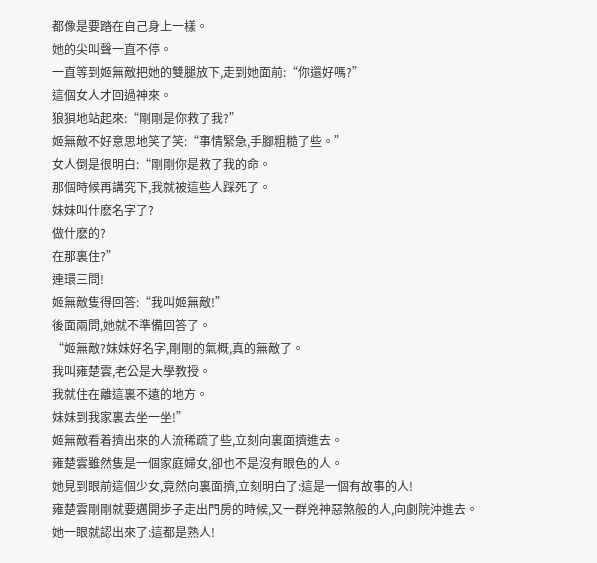都像是要踏在自己身上一樣。
她的尖叫聲一直不停。
一直等到姬無敵把她的雙腿放下,走到她面前:“你還好嗎?”
這個女人才回過神來。
狼狽地站起來:“剛剛是你救了我?”
姬無敵不好意思地笑了笑:“事情緊急,手腳粗糙了些。”
女人倒是很明白:“剛剛你是救了我的命。
那個時候再講究下,我就被這些人踩死了。
妹妹叫什麽名字了?
做什麽的?
在那裏住?”
連環三問!
姬無敵隻得回答:“我叫姬無敵!”
後面兩問,她就不準備回答了。
“姬無敵?妹妹好名字,剛剛的氣概,真的無敵了。
我叫雍楚雲,老公是大學教授。
我就住在離這裏不遠的地方。
妹妹到我家裏去坐一坐!”
姬無敵看着擠出來的人流稀疏了些,立刻向裏面擠進去。
雍楚雲雖然隻是一個家庭婦女,卻也不是沒有眼色的人。
她見到眼前這個少女,竟然向裏面擠,立刻明白了:這是一個有故事的人!
雍楚雲剛剛就要邁開步子走出門房的時候,又一群兇神惡煞般的人,向劇院沖進去。
她一眼就認出來了:這都是熟人!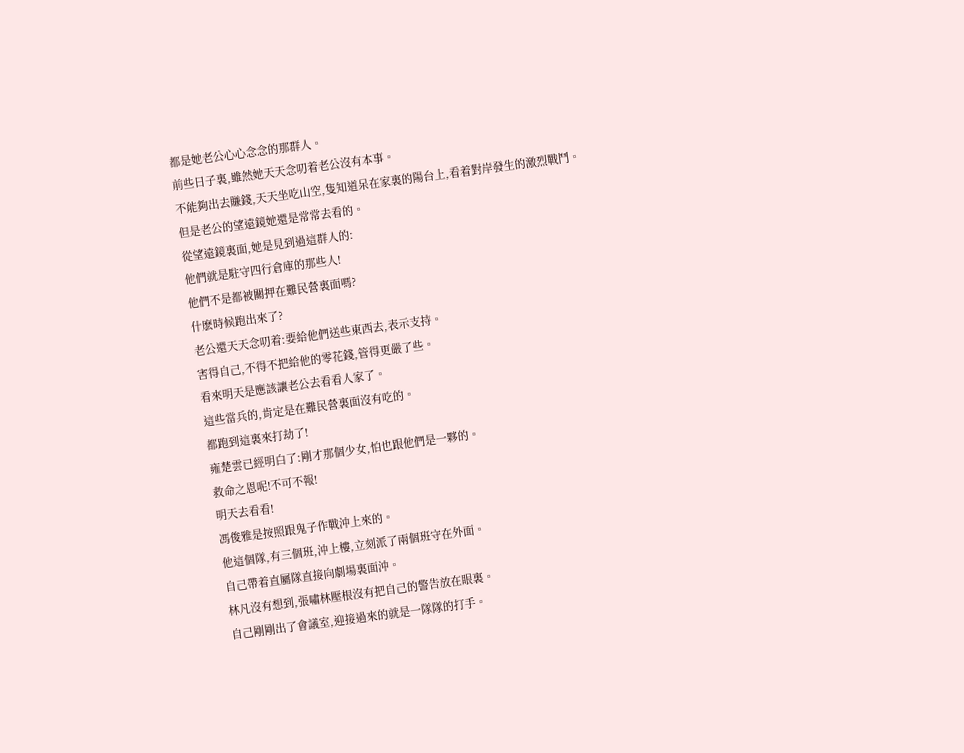都是她老公心心念念的那群人。
前些日子裏,雖然她天天念叨着老公沒有本事。
不能夠出去賺錢,天天坐吃山空,隻知道呆在家裏的陽台上,看着對岸發生的激烈戰鬥。
但是老公的望遠鏡她還是常常去看的。
從望遠鏡裏面,她是見到過這群人的:
他們就是駐守四行倉庫的那些人!
他們不是都被關押在難民營裏面嗎?
什麽時候跑出來了?
老公還天天念叨着:要給他們送些東西去,表示支持。
害得自己,不得不把給他的零花錢,管得更嚴了些。
看來明天是應該讓老公去看看人家了。
這些當兵的,肯定是在難民營裏面沒有吃的。
都跑到這裏來打劫了!
雍楚雲已經明白了:剛才那個少女,怕也跟他們是一夥的。
救命之恩呢!不可不報!
明天去看看!
馮俊雅是按照跟鬼子作戰沖上來的。
他這個隊,有三個班,沖上樓,立刻派了兩個班守在外面。
自己帶着直屬隊直接向劇場裏面沖。
林凡沒有想到,張嘯林壓根沒有把自己的警告放在眼裏。
自己剛剛出了會議室,迎接過來的就是一隊隊的打手。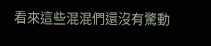看來這些混混們還沒有驚動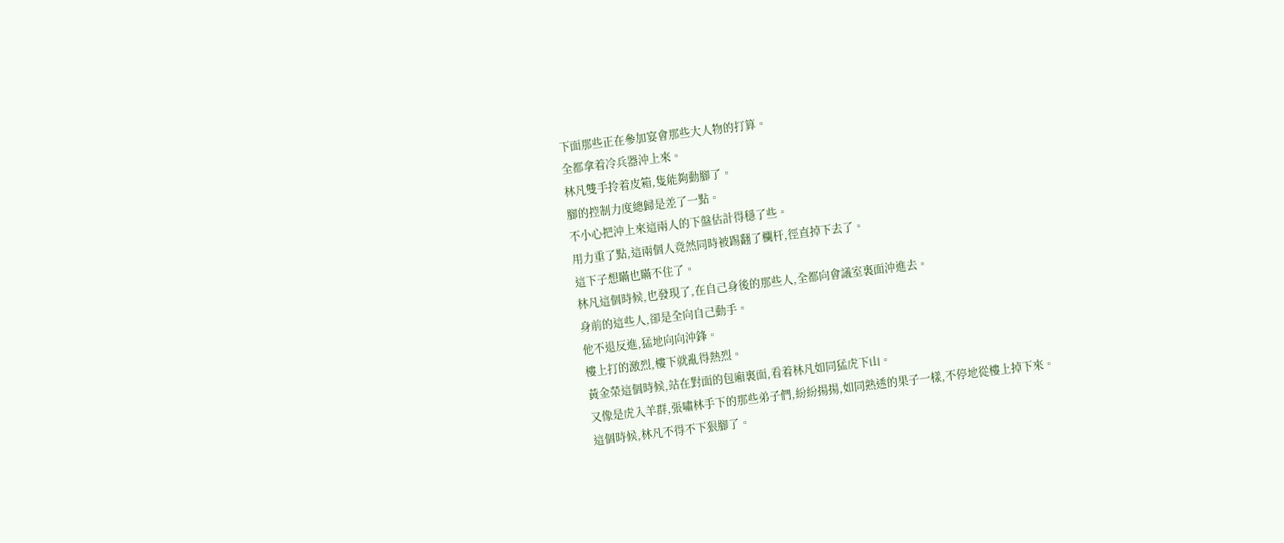下面那些正在參加宴會那些大人物的打算。
全都拿着冷兵器沖上來。
林凡雙手拎着皮箱,隻能夠動腳了。
腳的控制力度總歸是差了一點。
不小心把沖上來這兩人的下盤估計得穩了些。
用力重了點,這兩個人竟然同時被踢翻了欄杆,徑直掉下去了。
這下子想瞞也瞞不住了。
林凡這個時候,也發現了,在自己身後的那些人,全都向會議室裏面沖進去。
身前的這些人,卻是全向自己動手。
他不退反進,猛地向向沖鋒。
樓上打的激烈,樓下就亂得熱烈。
黃金榮這個時候,站在對面的包廂裏面,看着林凡如同猛虎下山。
又像是虎入羊群,張嘯林手下的那些弟子們,紛紛揚揚,如同熟透的果子一樣,不停地從樓上掉下來。
這個時候,林凡不得不下狠腳了。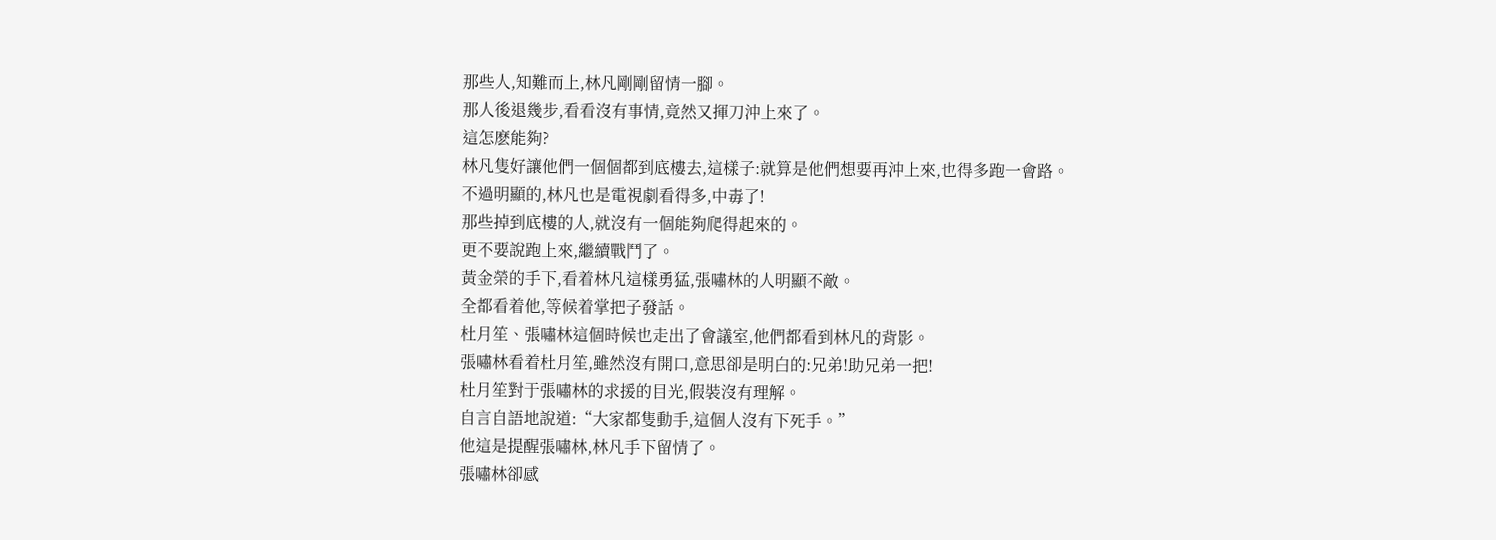那些人,知難而上,林凡剛剛留情一腳。
那人後退幾步,看看沒有事情,竟然又揮刀沖上來了。
這怎麽能夠?
林凡隻好讓他們一個個都到底樓去,這樣子:就算是他們想要再沖上來,也得多跑一會路。
不過明顯的,林凡也是電視劇看得多,中毒了!
那些掉到底樓的人,就沒有一個能夠爬得起來的。
更不要說跑上來,繼續戰鬥了。
黃金榮的手下,看着林凡這樣勇猛,張嘯林的人明顯不敵。
全都看着他,等候着掌把子發話。
杜月笙、張嘯林這個時候也走出了會議室,他們都看到林凡的背影。
張嘯林看着杜月笙,雖然沒有開口,意思卻是明白的:兄弟!助兄弟一把!
杜月笙對于張嘯林的求援的目光,假裝沒有理解。
自言自語地說道:“大家都隻動手,這個人沒有下死手。”
他這是提醒張嘯林,林凡手下留情了。
張嘯林卻感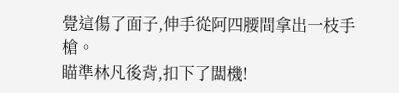覺這傷了面子,伸手從阿四腰間拿出一枝手槍。
瞄準林凡後背,扣下了闆機!